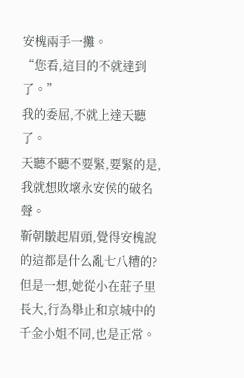安槐兩手一攤。
“您看,這目的不就達到了。”
我的委屈,不就上達天聽了。
天聽不聽不要緊,要緊的是,我就想敗壞永安侯的破名聲。
靳朝皺起眉頭,覺得安槐說的這都是什么亂七八糟的?
但是一想,她從小在莊子里長大,行為舉止和京城中的千金小姐不同,也是正常。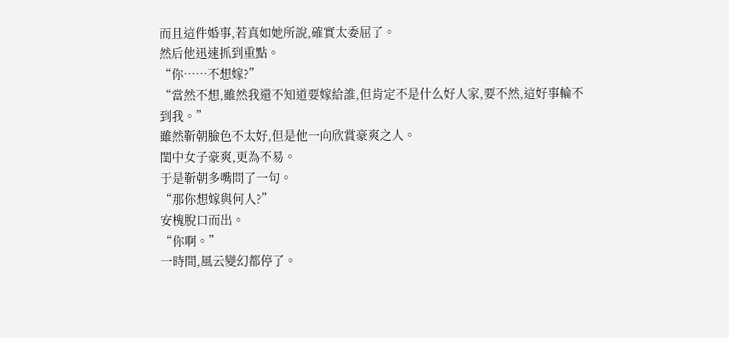而且這件婚事,若真如她所說,確實太委屈了。
然后他迅速抓到重點。
“你……不想嫁?”
“當然不想,雖然我還不知道要嫁給誰,但肯定不是什么好人家,要不然,這好事輪不到我。”
雖然靳朝臉色不太好,但是他一向欣賞豪爽之人。
閨中女子豪爽,更為不易。
于是靳朝多嘴問了一句。
“那你想嫁與何人?”
安槐脫口而出。
“你啊。”
一時間,風云變幻都停了。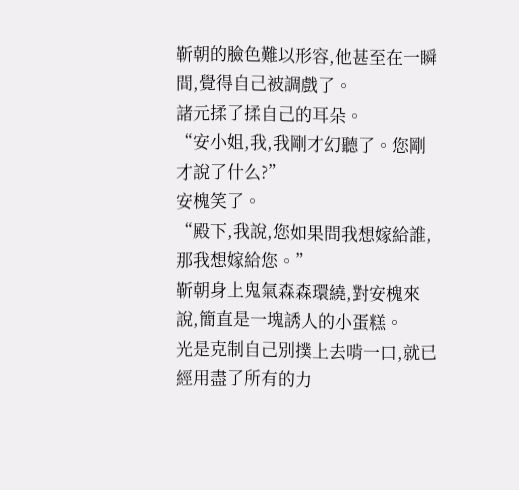靳朝的臉色難以形容,他甚至在一瞬間,覺得自己被調戲了。
諸元揉了揉自己的耳朵。
“安小姐,我,我剛才幻聽了。您剛才說了什么?”
安槐笑了。
“殿下,我說,您如果問我想嫁給誰,那我想嫁給您。”
靳朝身上鬼氣森森環繞,對安槐來說,簡直是一塊誘人的小蛋糕。
光是克制自己別撲上去啃一口,就已經用盡了所有的力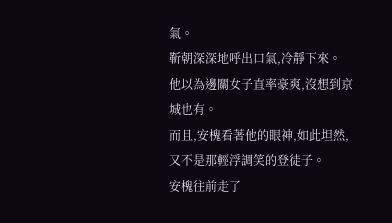氣。
靳朝深深地呼出口氣,冷靜下來。
他以為邊關女子直率豪爽,沒想到京城也有。
而且,安槐看著他的眼神,如此坦然,又不是那輕浮調笑的登徒子。
安槐往前走了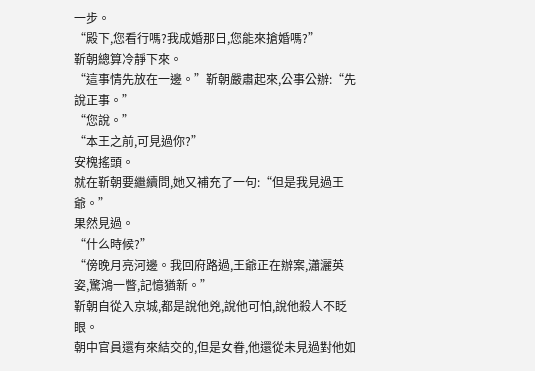一步。
“殿下,您看行嗎?我成婚那日,您能來搶婚嗎?”
靳朝總算冷靜下來。
“這事情先放在一邊。”靳朝嚴肅起來,公事公辦:“先說正事。”
“您說。”
“本王之前,可見過你?”
安槐搖頭。
就在靳朝要繼續問,她又補充了一句:“但是我見過王爺。”
果然見過。
“什么時候?”
“傍晚月亮河邊。我回府路過,王爺正在辦案,瀟灑英姿,驚鴻一瞥,記憶猶新。”
靳朝自從入京城,都是說他兇,說他可怕,說他殺人不眨眼。
朝中官員還有來結交的,但是女眷,他還從未見過對他如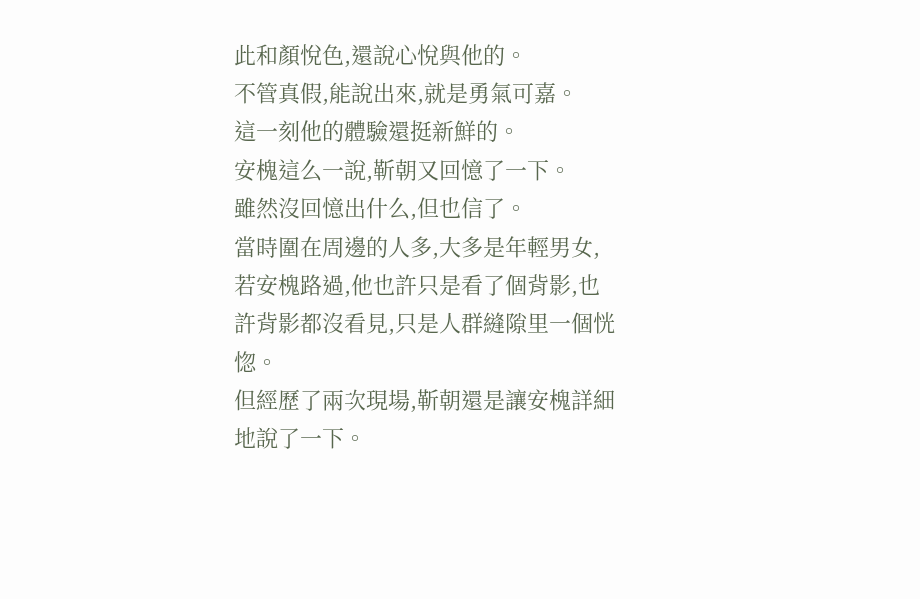此和顏悅色,還說心悅與他的。
不管真假,能說出來,就是勇氣可嘉。
這一刻他的體驗還挺新鮮的。
安槐這么一說,靳朝又回憶了一下。
雖然沒回憶出什么,但也信了。
當時圍在周邊的人多,大多是年輕男女,若安槐路過,他也許只是看了個背影,也許背影都沒看見,只是人群縫隙里一個恍惚。
但經歷了兩次現場,靳朝還是讓安槐詳細地說了一下。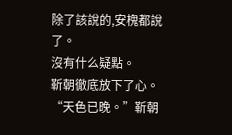除了該說的,安槐都說了。
沒有什么疑點。
靳朝徹底放下了心。
“天色已晚。”靳朝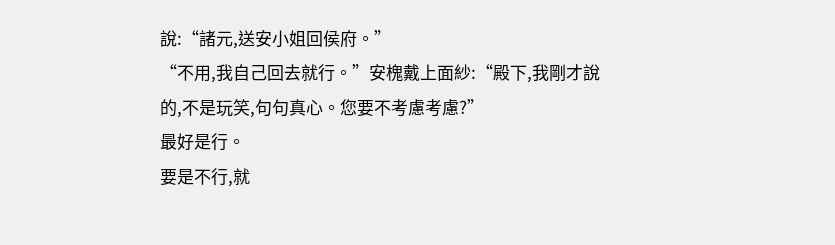說:“諸元,送安小姐回侯府。”
“不用,我自己回去就行。”安槐戴上面紗:“殿下,我剛才說的,不是玩笑,句句真心。您要不考慮考慮?”
最好是行。
要是不行,就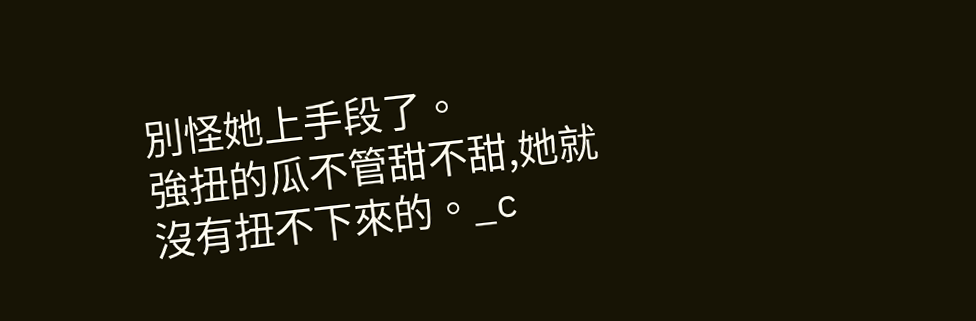別怪她上手段了。
強扭的瓜不管甜不甜,她就沒有扭不下來的。_c